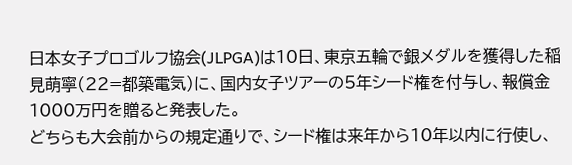日本女子プロゴルフ協会(JLPGA)は10日、東京五輪で銀メダルを獲得した稲見萌寧(22=都築電気)に、国内女子ツアーの5年シード権を付与し、報償金1000万円を贈ると発表した。
どちらも大会前からの規定通りで、シード権は来年から10年以内に行使し、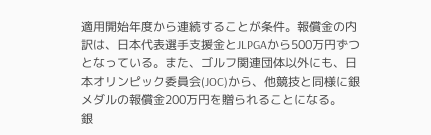適用開始年度から連続することが条件。報償金の内訳は、日本代表選手支援金とJLPGAから500万円ずつとなっている。また、ゴルフ関連団体以外にも、日本オリンピック委員会(JOC)から、他競技と同様に銀メダルの報償金200万円を贈られることになる。
銀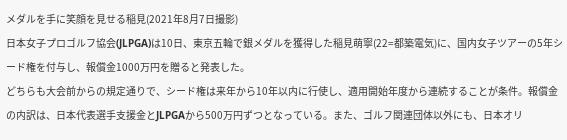メダルを手に笑顔を見せる稲見(2021年8月7日撮影)
日本女子プロゴルフ協会(JLPGA)は10日、東京五輪で銀メダルを獲得した稲見萌寧(22=都築電気)に、国内女子ツアーの5年シード権を付与し、報償金1000万円を贈ると発表した。
どちらも大会前からの規定通りで、シード権は来年から10年以内に行使し、適用開始年度から連続することが条件。報償金の内訳は、日本代表選手支援金とJLPGAから500万円ずつとなっている。また、ゴルフ関連団体以外にも、日本オリ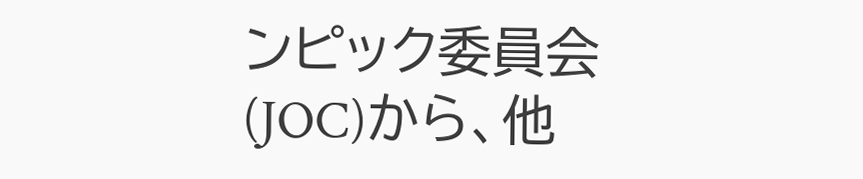ンピック委員会(JOC)から、他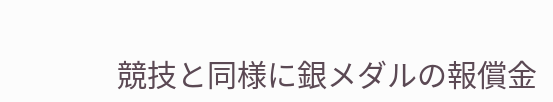競技と同様に銀メダルの報償金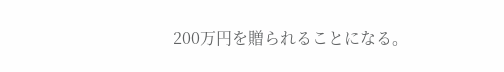200万円を贈られることになる。